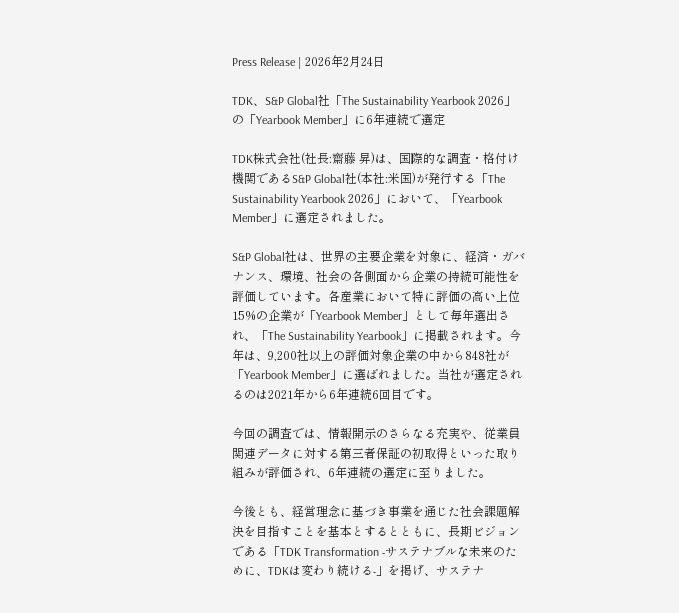Press Release | 2026年2月24日

TDK、S&P Global社「The Sustainability Yearbook 2026」の「Yearbook Member」に6年連続で選定

TDK株式会社(社長:齋藤 昇)は、国際的な調査・格付け機関であるS&P Global社(本社:米国)が発行する「The Sustainability Yearbook 2026」において、「Yearbook Member」に選定されました。

S&P Global社は、世界の主要企業を対象に、経済・ガバナンス、環境、社会の各側面から企業の持続可能性を評価しています。各産業において特に評価の高い上位15%の企業が「Yearbook Member」として毎年選出され、「The Sustainability Yearbook」に掲載されます。今年は、9,200社以上の評価対象企業の中から848社が「Yearbook Member」に選ばれました。当社が選定されるのは2021年から6年連続6回目です。

今回の調査では、情報開示のさらなる充実や、従業員関連データに対する第三者保証の初取得といった取り組みが評価され、6年連続の選定に至りました。

今後とも、経営理念に基づき事業を通じた社会課題解決を目指すことを基本とするとともに、長期ビジョンである「TDK Transformation -サステナブルな未来のために、TDKは変わり続ける-」を掲げ、サステナ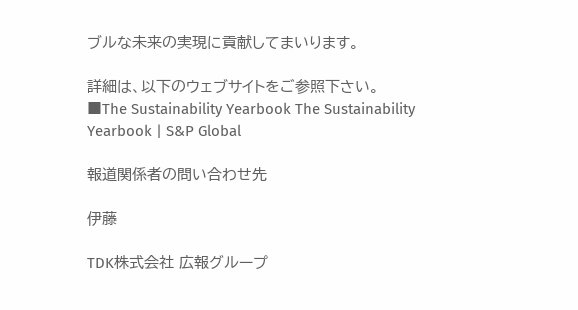ブルな未来の実現に貢献してまいります。

詳細は、以下のウェブサイトをご参照下さい。
■The Sustainability Yearbook The Sustainability Yearbook | S&P Global

報道関係者の問い合わせ先

伊藤

TDK株式会社 広報グループ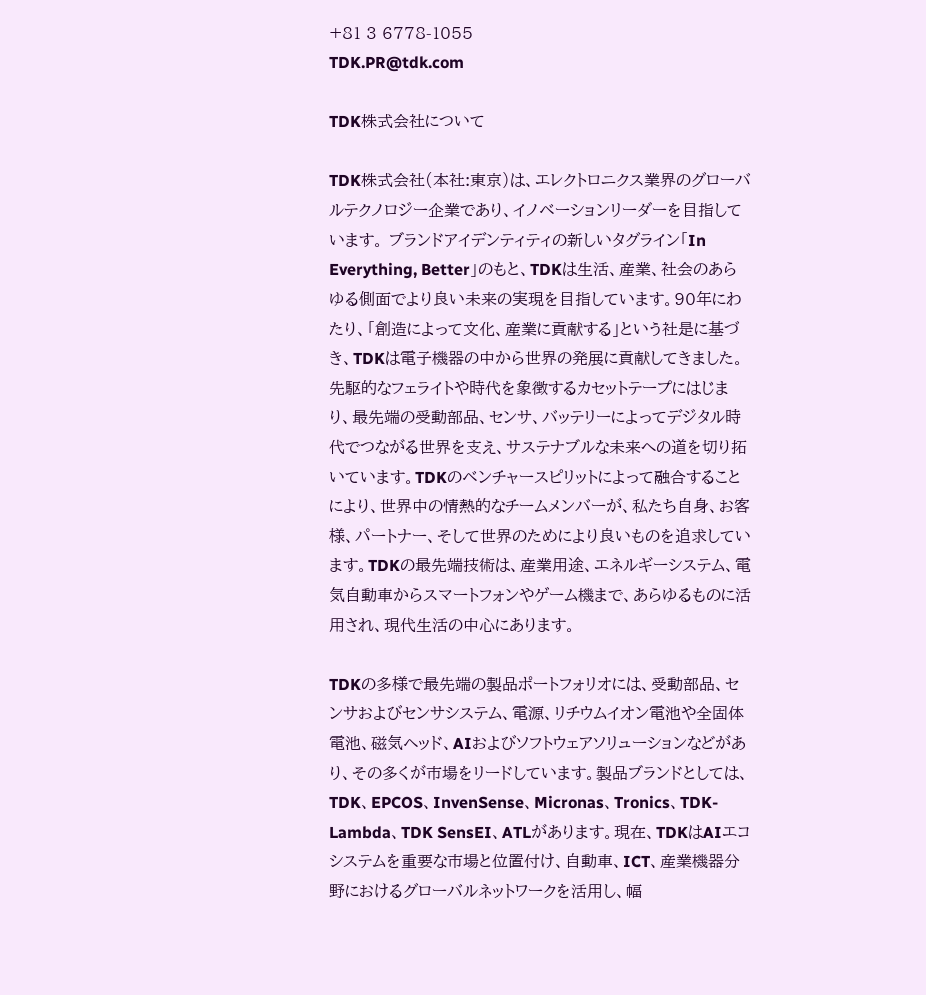+81 3 6778-1055
TDK.PR@tdk.com

TDK株式会社について

TDK株式会社(本社:東京)は、エレクトロニクス業界のグローバルテクノロジー企業であり、イノベーションリーダーを目指しています。 ブランドアイデンティティの新しいタグライン「In Everything, Better」のもと、TDKは生活、産業、社会のあらゆる側面でより良い未来の実現を目指しています。90年にわたり、「創造によって文化、産業に貢献する」という社是に基づき、TDKは電子機器の中から世界の発展に貢献してきました。先駆的なフェライトや時代を象徴するカセットテープにはじまり、最先端の受動部品、センサ、バッテリーによってデジタル時代でつながる世界を支え、サステナブルな未来への道を切り拓いています。TDKのベンチャースピリットによって融合することにより、世界中の情熱的なチームメンバーが、私たち自身、お客様、パートナー、そして世界のためにより良いものを追求しています。TDKの最先端技術は、産業用途、エネルギーシステム、電気自動車からスマートフォンやゲーム機まで、あらゆるものに活用され、現代生活の中心にあります。

TDKの多様で最先端の製品ポートフォリオには、受動部品、センサおよびセンサシステム、電源、リチウムイオン電池や全固体電池、磁気ヘッド、AIおよびソフトウェアソリューションなどがあり、その多くが市場をリードしています。製品ブランドとしては、TDK、EPCOS、InvenSense、Micronas、Tronics、TDK-Lambda、TDK SensEI、ATLがあります。現在、TDKはAIエコシステムを重要な市場と位置付け、自動車、ICT、産業機器分野におけるグローバルネットワークを活用し、幅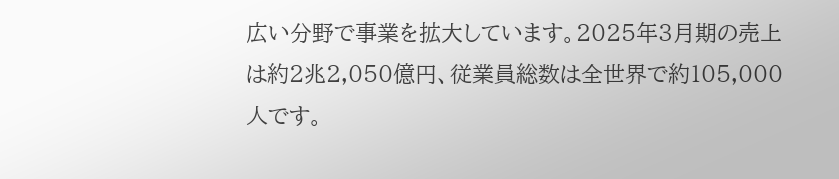広い分野で事業を拡大しています。2025年3月期の売上は約2兆2,050億円、従業員総数は全世界で約105,000人です。